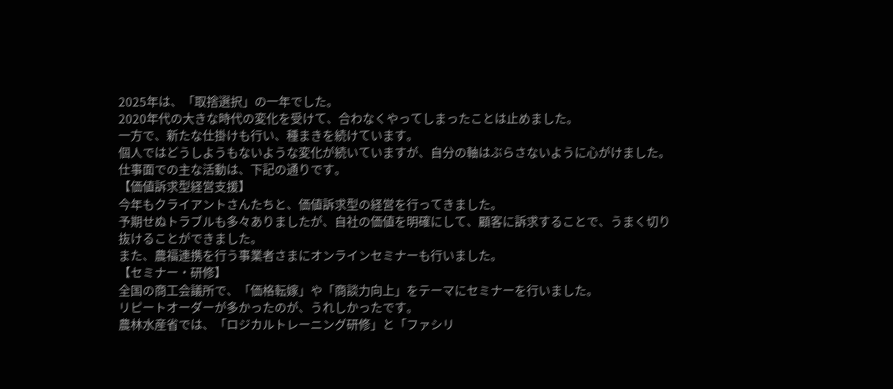2025年は、「取捨選択」の一年でした。
2020年代の大きな時代の変化を受けて、合わなくやってしまったことは止めました。
一方で、新たな仕掛けも行い、種まきを続けています。
個人ではどうしようもないような変化が続いていますが、自分の軸はぶらさないように心がけました。
仕事面での主な活動は、下記の通りです。
【価値訴求型経営支援】
今年もクライアントさんたちと、価値訴求型の経営を行ってきました。
予期せぬトラブルも多々ありましたが、自社の価値を明確にして、顧客に訴求することで、うまく切り抜けることができました。
また、農福連携を行う事業者さまにオンラインセミナーも行いました。
【セミナー・研修】
全国の商工会議所で、「価格転嫁」や「商談力向上」をテーマにセミナーを行いました。
リピートオーダーが多かったのが、うれしかったです。
農林水産省では、「ロジカルトレーニング研修」と「ファシリ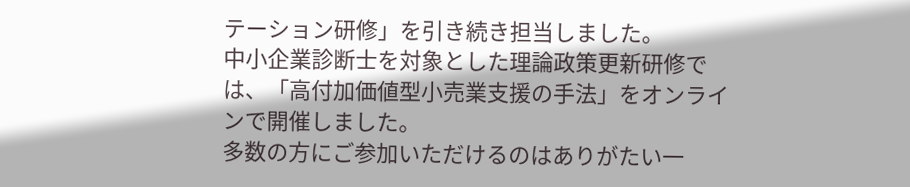テーション研修」を引き続き担当しました。
中小企業診断士を対象とした理論政策更新研修では、「高付加価値型小売業支援の手法」をオンラインで開催しました。
多数の方にご参加いただけるのはありがたい一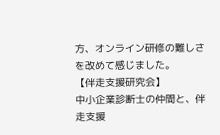方、オンライン研修の難しさを改めて感じました。
【伴走支援研究会】
中小企業診断士の仲間と、伴走支援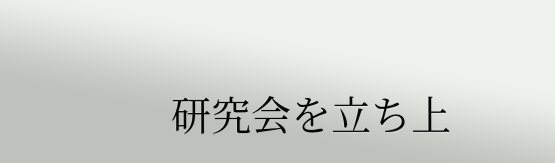研究会を立ち上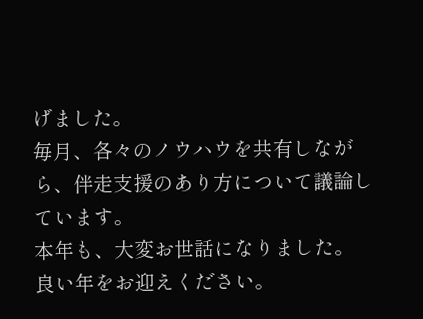げました。
毎月、各々のノウハウを共有しながら、伴走支援のあり方について議論しています。
本年も、大変お世話になりました。
良い年をお迎えください。